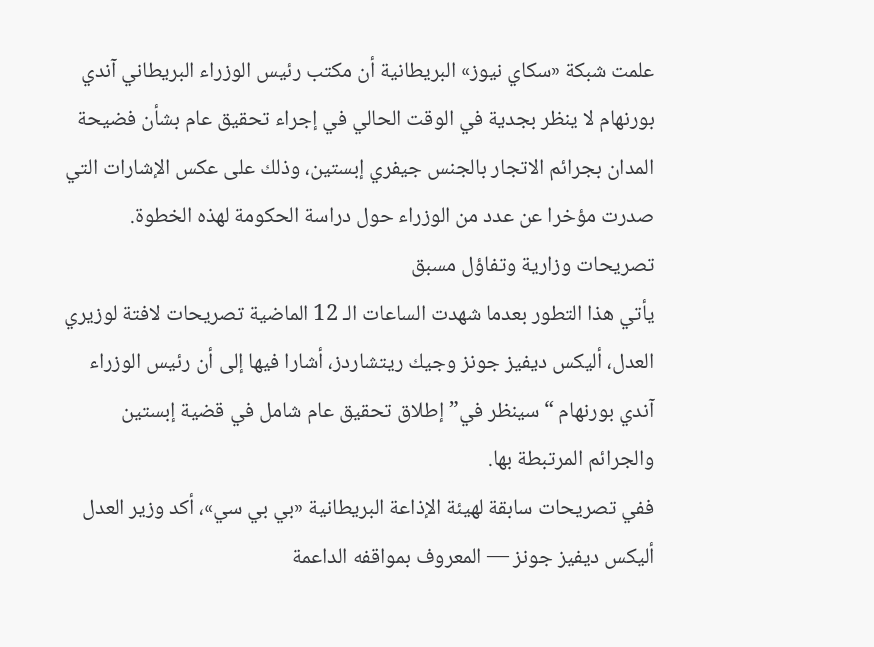علمت شبكة «سكاي نيوز» البريطانية أن مكتب رئيس الوزراء البريطاني آندي بورنهام لا ينظر بجدية في الوقت الحالي في إجراء تحقيق عام بشأن فضيحة المدان بجرائم الاتجار بالجنس جيفري إبستين، وذلك على عكس الإشارات التي صدرت مؤخرا عن عدد من الوزراء حول دراسة الحكومة لهذه الخطوة.
تصريحات وزارية وتفاؤل مسبق
يأتي هذا التطور بعدما شهدت الساعات الـ 12 الماضية تصريحات لافتة لوزيري العدل، أليكس ديفيز جونز وجيك ريتشاردز، أشارا فيها إلى أن رئيس الوزراء آندي بورنهام “سينظر في” إطلاق تحقيق عام شامل في قضية إبستين والجرائم المرتبطة بها.
ففي تصريحات سابقة لهيئة الإذاعة البريطانية «بي بي سي»، أكد وزير العدل أليكس ديفيز جونز — المعروف بمواقفه الداعمة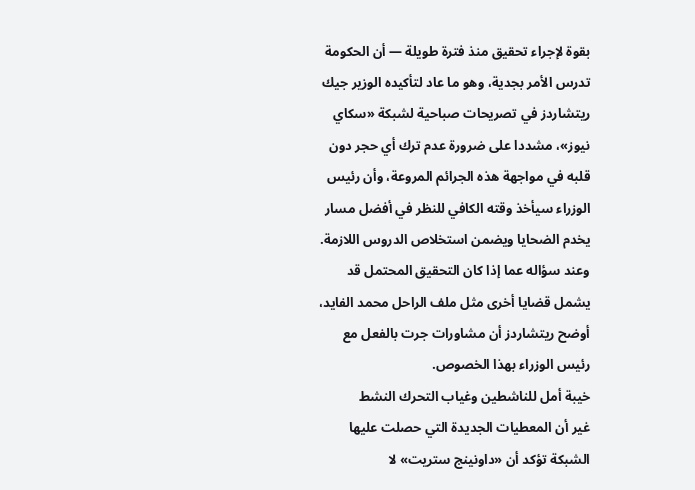بقوة لإجراء تحقيق منذ فترة طويلة — أن الحكومة تدرس الأمر بجدية، وهو ما عاد لتأكيده الوزير جيك ريتشاردز في تصريحات صباحية لشبكة «سكاي نيوز»، مشددا على ضرورة عدم ترك أي حجر دون قلبه في مواجهة هذه الجرائم المروعة، وأن رئيس الوزراء سيأخذ وقته الكافي للنظر في أفضل مسار يخدم الضحايا ويضمن استخلاص الدروس اللازمة.
وعند سؤاله عما إذا كان التحقيق المحتمل قد يشمل قضايا أخرى مثل ملف الراحل محمد الفايد، أوضح ريتشاردز أن مشاورات جرت بالفعل مع رئيس الوزراء بهذا الخصوص.
خيبة أمل للناشطين وغياب التحرك النشط
غير أن المعطيات الجديدة التي حصلت عليها الشبكة تؤكد أن «داونينج ستريت» لا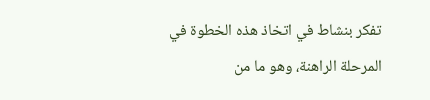تفكر بنشاط في اتخاذ هذه الخطوة في المرحلة الراهنة، وهو ما من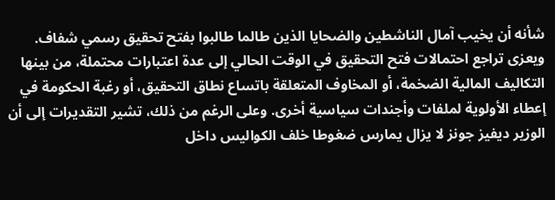شأنه أن يخيب آمال الناشطين والضحايا الذين طالما طالبوا بفتح تحقيق رسمي شفاف.
ويعزى تراجع احتمالات فتح التحقيق في الوقت الحالي إلى عدة اعتبارات محتملة، من بينها التكاليف المالية الضخمة، أو المخاوف المتعلقة باتساع نطاق التحقيق، أو رغبة الحكومة في إعطاء الأولوية لملفات وأجندات سياسية أخرى. وعلى الرغم من ذلك، تشير التقديرات إلى أن الوزير ديفيز جونز لا يزال يمارس ضغوطا خلف الكواليس داخل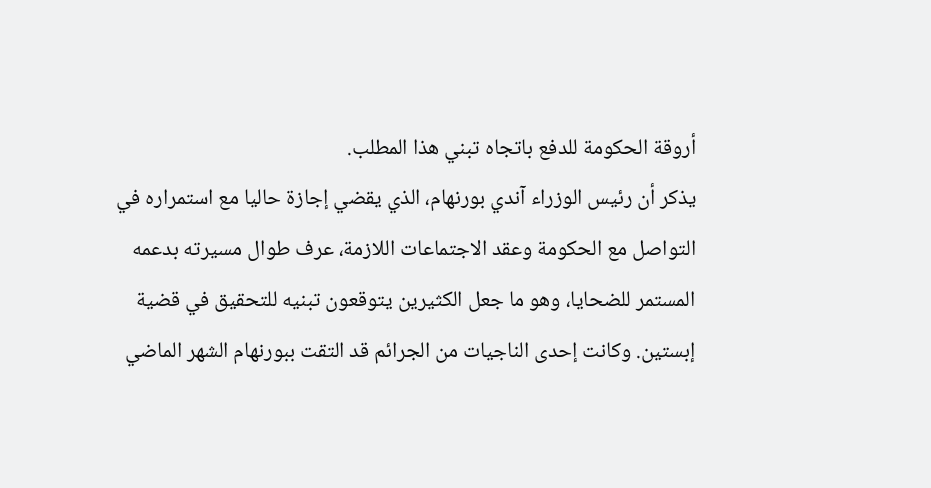أروقة الحكومة للدفع باتجاه تبني هذا المطلب.
يذكر أن رئيس الوزراء آندي بورنهام، الذي يقضي إجازة حاليا مع استمراره في التواصل مع الحكومة وعقد الاجتماعات اللازمة، عرف طوال مسيرته بدعمه المستمر للضحايا، وهو ما جعل الكثيرين يتوقعون تبنيه للتحقيق في قضية إبستين. وكانت إحدى الناجيات من الجرائم قد التقت ببورنهام الشهر الماضي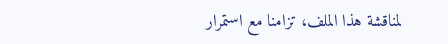لمناقشة هذا الملف، تزامنا مع استمرار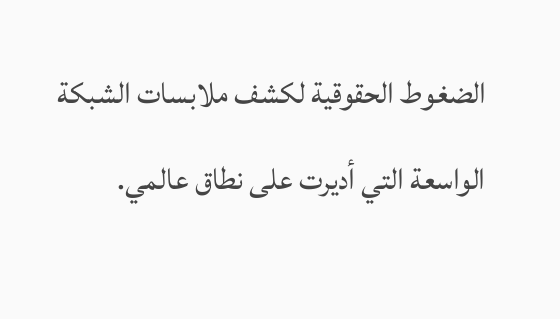الضغوط الحقوقية لكشف ملابسات الشبكة الواسعة التي أديرت على نطاق عالمي.